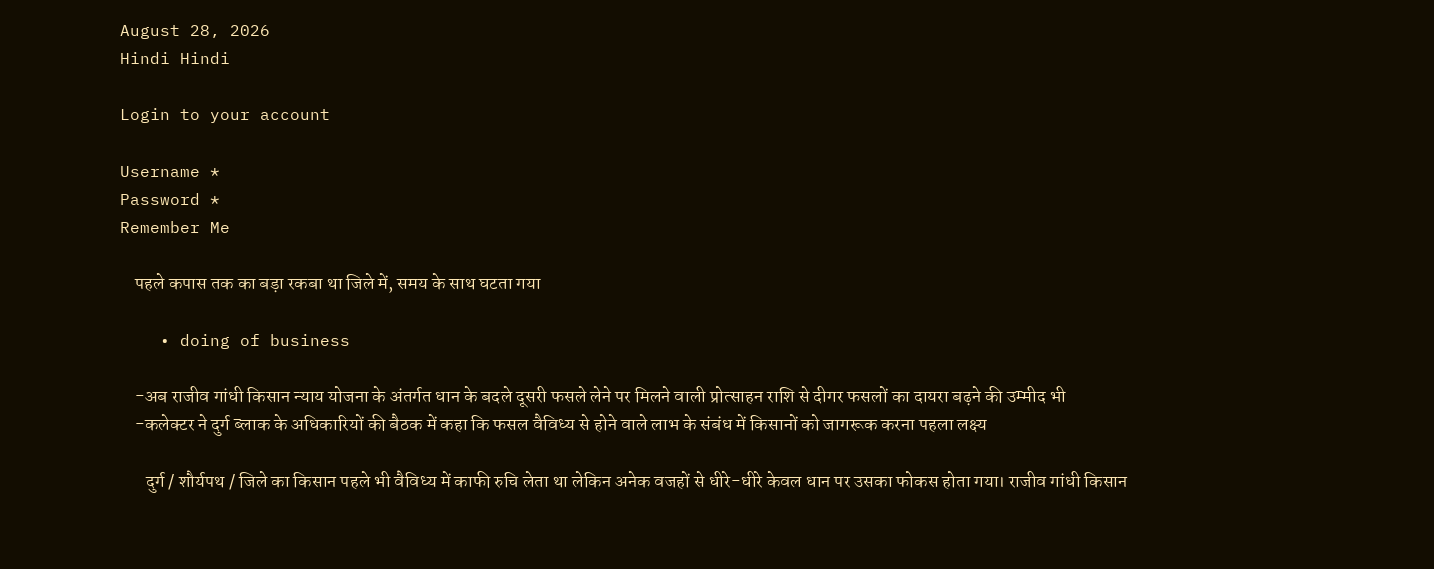August 28, 2026
Hindi Hindi

Login to your account

Username *
Password *
Remember Me

    पहले कपास तक का बड़ा रकबा था जिले में, समय के साथ घटता गया

    • doing of business

    -अब राजीव गांधी किसान न्याय योजना के अंतर्गत धान के बदले दूसरी फसले लेने पर मिलने वाली प्रोत्साहन राशि से दीगर फसलों का दायरा बढ़ने की उम्मीद भी
    -कलेक्टर ने दुर्ग ब्लाक के अधिकारियों की बैठक में कहा कि फसल वैविध्य से होने वाले लाभ के संबंध में किसानों को जागरूक करना पहला लक्ष्य

       दुर्ग / शौर्यपथ / जिले का किसान पहले भी वैविध्य में काफी रुचि लेता था लेकिन अनेक वजहों से धीरे-धीरे केवल धान पर उसका फोकस होता गया। राजीव गांधी किसान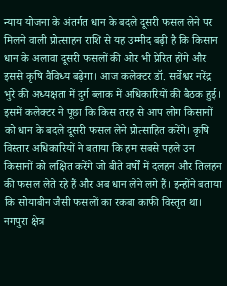न्याय योजना के अंतर्गत धान के बदले दूसरी फसल लेने पर मिलने वाली प्रोत्साहन राशि से यह उम्मीद बढ़ी है कि किसान धान के अलावा दूसरी फसलों की ओर भी प्रेरित होंगे और इससे कृषि वैविध्य बढ़ेगा। आज कलेक्टर डॉ. सर्वेश्वर नरेंद्र भुरे की अध्यक्षता में दुर्ग ब्लाक में अधिकारियों की बैठक हुई। इसमें कलेक्टर ने पूछा कि किस तरह से आप लोग किसानों को धान के बदले दूसरी फसल लेने प्रोत्साहित करेंगे। कृषि विस्तार अधिकारियों ने बताया कि हम सबसे पहले उन किसानों को लक्षित करेंगे जो बीते वर्षों में दलहन और तिलहन की फसल लेते रहे हैं और अब धान लेने लगे हैं। इन्होंने बताया कि सोयाबीन जैसी फसलों का रकबा काफी विस्तृत था। नगपुरा क्षेत्र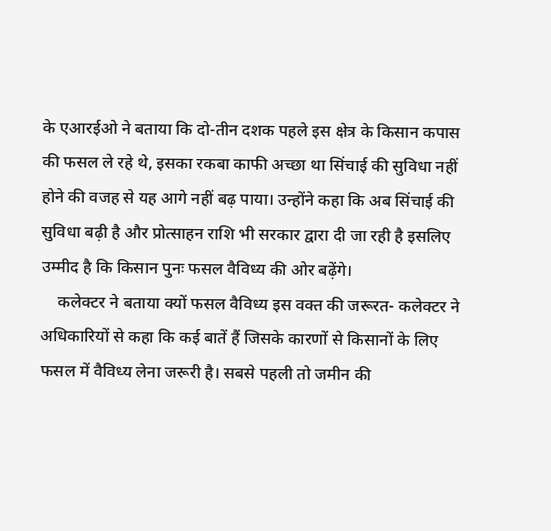के एआरईओ ने बताया कि दो-तीन दशक पहले इस क्षेत्र के किसान कपास की फसल ले रहे थे, इसका रकबा काफी अच्छा था सिंचाई की सुविधा नहीं होने की वजह से यह आगे नहीं बढ़ पाया। उन्होंने कहा कि अब सिंचाई की सुविधा बढ़ी है और प्रोत्साहन राशि भी सरकार द्वारा दी जा रही है इसलिए उम्मीद है कि किसान पुनः फसल वैविध्य की ओर बढ़ेंगे।
    कलेक्टर ने बताया क्यों फसल वैविध्य इस वक्त की जरूरत- कलेक्टर ने अधिकारियों से कहा कि कई बातें हैं जिसके कारणों से किसानों के लिए फसल में वैविध्य लेना जरूरी है। सबसे पहली तो जमीन की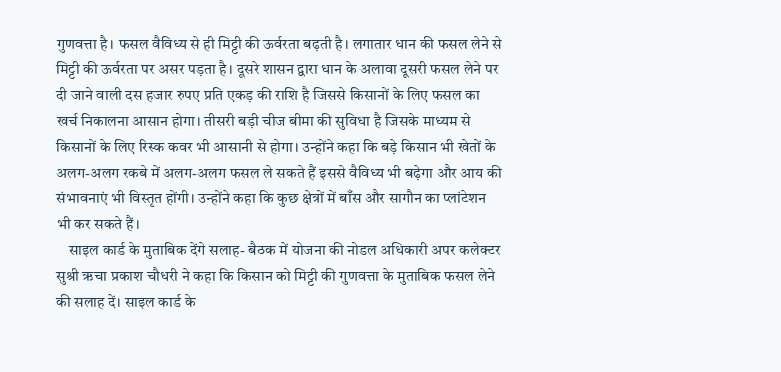गुणवत्ता है। फसल वैविध्य से ही मिट्टी की ऊर्वरता बढ़ती है। लगातार धान की फसल लेने से मिट्टी की ऊर्वरता पर असर पड़ता है। दूसरे शासन द्वारा धान के अलावा दूसरी फसल लेने पर दी जाने वाली दस हजार रुपए प्रति एकड़ की राशि है जिससे किसानों के लिए फसल का खर्च निकालना आसान होगा। तीसरी बड़ी चीज बीमा की सुविधा है जिसके माध्यम से किसानों के लिए रिस्क कवर भी आसानी से होगा। उन्होंने कहा कि बड़े किसान भी खेतों के अलग-अलग रकबे में अलग-अलग फसल ले सकते हैं इससे वैविध्य भी बढ़ेगा और आय की संभावनाएं भी विस्तृत होंगी। उन्होंने कहा कि कुछ क्षेत्रों में बाँस और सागौन का प्लांटेशन भी कर सकते हैं।
    साइल कार्ड के मुताबिक देंगे सलाह- बैठक में योजना की नोडल अधिकारी अपर कलेक्टर सुश्री ऋचा प्रकाश चौधरी ने कहा कि किसान को मिट्टी की गुणवत्ता के मुताबिक फसल लेने की सलाह दें। साइल कार्ड के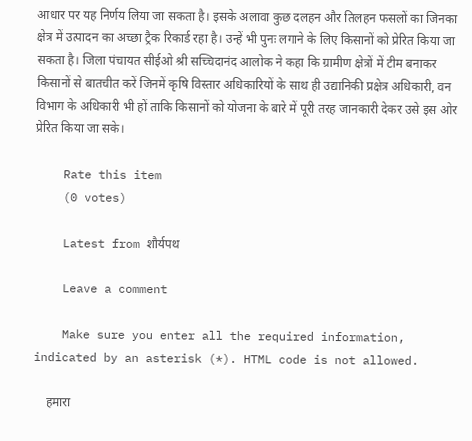आधार पर यह निर्णय लिया जा सकता है। इसके अलावा कुछ दलहन और तिलहन फसलों का जिनका क्षेत्र में उत्पादन का अच्छा ट्रैक रिकार्ड रहा है। उन्हें भी पुनः लगाने के लिए किसानों को प्रेरित किया जा सकता है। जिला पंचायत सीईओ श्री सच्चिदानंद आलोक ने कहा कि ग्रामीण क्षेत्रों में टीम बनाकर किसानों से बातचीत करें जिनमें कृषि विस्तार अधिकारियों के साथ ही उद्यानिकी प्रक्षेत्र अधिकारी, वन विभाग के अधिकारी भी हों ताकि किसानों को योजना के बारे में पूरी तरह जानकारी देकर उसे इस ओर प्रेरित किया जा सके।

    Rate this item
    (0 votes)

    Latest from शौर्यपथ

    Leave a comment

    Make sure you enter all the required information, indicated by an asterisk (*). HTML code is not allowed.

    हमारा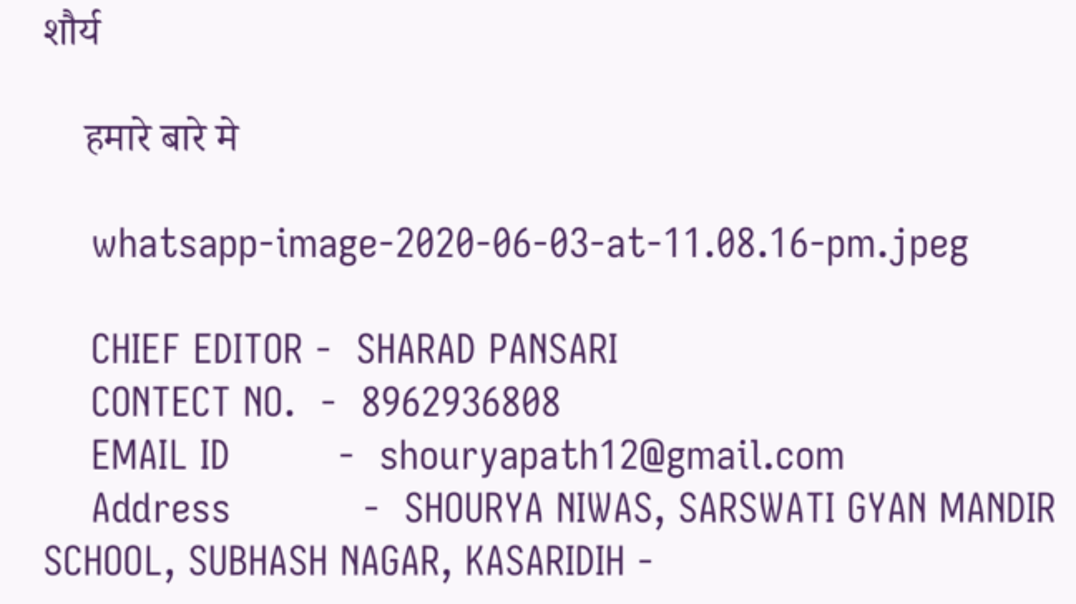शौर्य

    हमारे बारे मे

    whatsapp-image-2020-06-03-at-11.08.16-pm.jpeg

    CHIEF EDITOR -  SHARAD PANSARI
    CONTECT NO.  -  8962936808
    EMAIL ID         -  shouryapath12@gmail.com
    Address           -  SHOURYA NIWAS, SARSWATI GYAN MANDIR SCHOOL, SUBHASH NAGAR, KASARIDIH -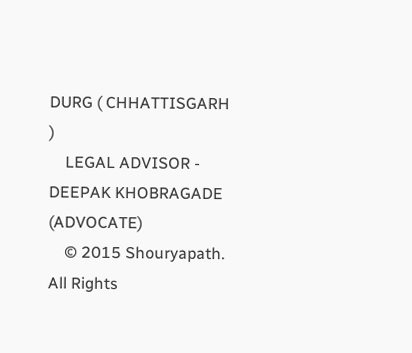DURG ( CHHATTISGARH )
    LEGAL ADVISOR - DEEPAK KHOBRAGADE (ADVOCATE)
    © 2015 Shouryapath. All Rights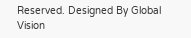Reserved. Designed By Global Vision